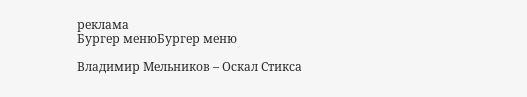реклама
Бургер менюБургер меню

Владимир Мельников – Оскал Стикса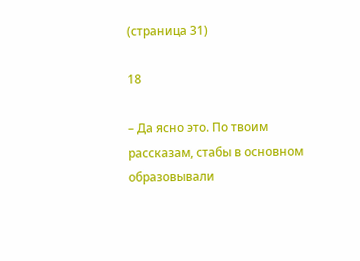(страница 31)

18

– Да ясно это. По твоим рассказам, стабы в основном образовывали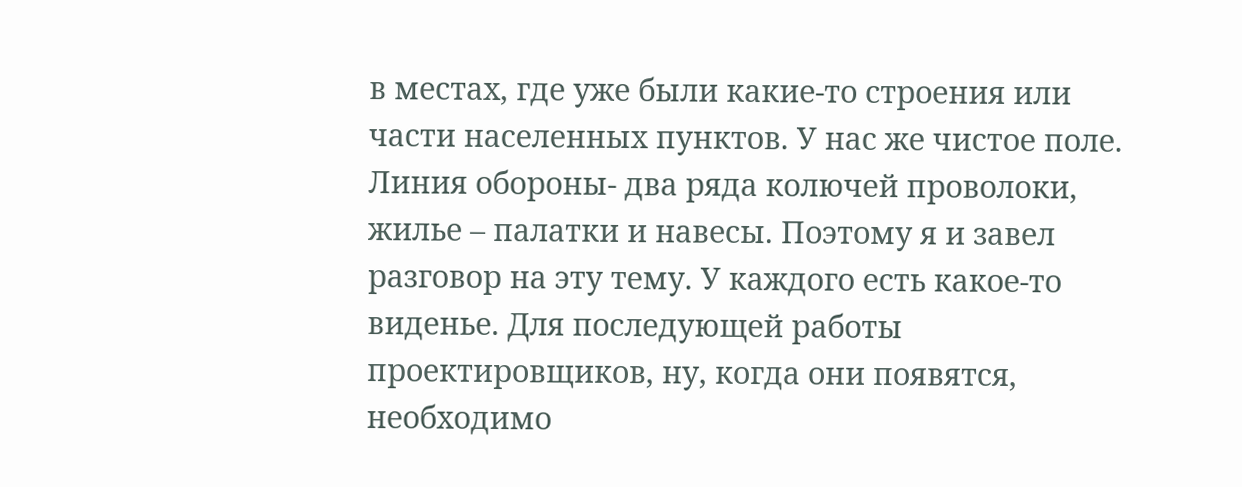в местах, где уже были какие-то строения или части населенных пунктов. У нас же чистое поле. Линия обороны- два ряда колючей проволоки, жилье – палатки и навесы. Поэтому я и завел разговор на эту тему. У каждого есть какое-то виденье. Для последующей работы проектировщиков, ну, когда они появятся, необходимо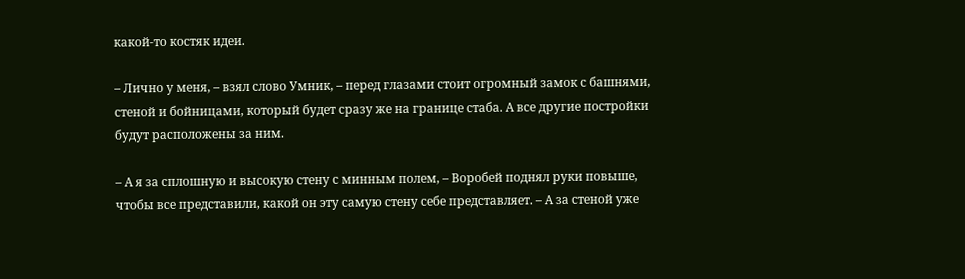какой-то костяк идеи.

– Лично у меня, – взял слово Умник, – перед глазами стоит огромный замок с башнями, стеной и бойницами, который будет сразу же на границе стаба. А все другие постройки будут расположены за ним.

– А я за сплошную и высокую стену с минным полем, – Воробей поднял руки повыше, чтобы все представили, какой он эту самую стену себе представляет. – А за стеной уже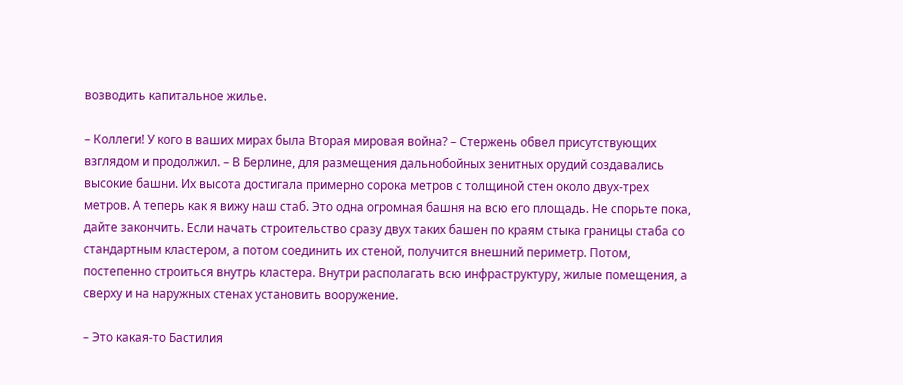возводить капитальное жилье.

– Коллеги! У кого в ваших мирах была Вторая мировая война? – Стержень обвел присутствующих взглядом и продолжил. – В Берлине, для размещения дальнобойных зенитных орудий создавались высокие башни. Их высота достигала примерно сорока метров с толщиной стен около двух-трех метров. А теперь как я вижу наш стаб. Это одна огромная башня на всю его площадь. Не спорьте пока, дайте закончить. Если начать строительство сразу двух таких башен по краям стыка границы стаба со стандартным кластером, а потом соединить их стеной, получится внешний периметр. Потом, постепенно строиться внутрь кластера. Внутри располагать всю инфраструктуру, жилые помещения, а сверху и на наружных стенах установить вооружение.

– Это какая-то Бастилия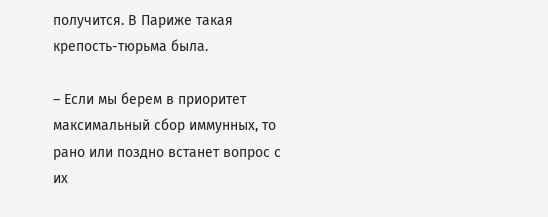получится. В Париже такая крепость-тюрьма была.

– Если мы берем в приоритет максимальный сбор иммунных, то рано или поздно встанет вопрос с их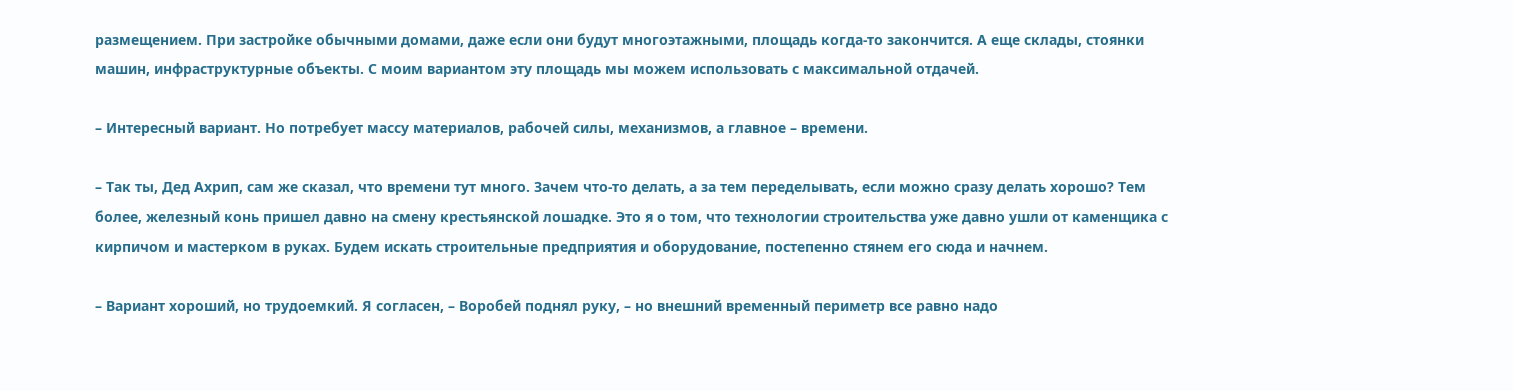размещением. При застройке обычными домами, даже если они будут многоэтажными, площадь когда-то закончится. А еще склады, стоянки машин, инфраструктурные объекты. С моим вариантом эту площадь мы можем использовать с максимальной отдачей.

– Интересный вариант. Но потребует массу материалов, рабочей силы, механизмов, а главное – времени.

– Так ты, Дед Ахрип, сам же сказал, что времени тут много. Зачем что-то делать, а за тем переделывать, если можно сразу делать хорошо? Тем более, железный конь пришел давно на смену крестьянской лошадке. Это я о том, что технологии строительства уже давно ушли от каменщика с кирпичом и мастерком в руках. Будем искать строительные предприятия и оборудование, постепенно стянем его сюда и начнем.

– Вариант хороший, но трудоемкий. Я согласен, – Воробей поднял руку, – но внешний временный периметр все равно надо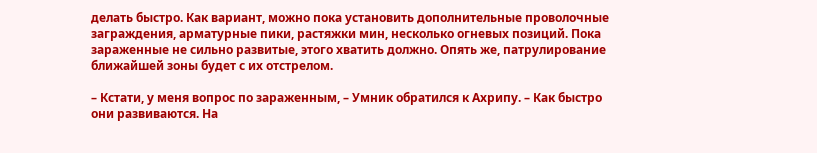делать быстро. Как вариант, можно пока установить дополнительные проволочные заграждения, арматурные пики, растяжки мин, несколько огневых позиций. Пока зараженные не сильно развитые, этого хватить должно. Опять же, патрулирование ближайшей зоны будет с их отстрелом.

– Кстати, у меня вопрос по зараженным, – Умник обратился к Ахрипу. – Как быстро они развиваются. На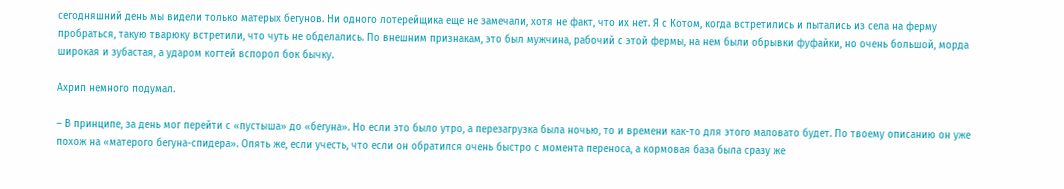сегодняшний день мы видели только матерых бегунов. Ни одного лотерейщика еще не замечали, хотя не факт, что их нет. Я с Котом, когда встретились и пытались из села на ферму пробраться, такую тварюку встретили, что чуть не обделались. По внешним признакам, это был мужчина, рабочий с этой фермы, на нем были обрывки фуфайки, но очень большой, морда широкая и зубастая, а ударом когтей вспорол бок бычку.

Ахрип немного подумал.

– В принципе, за день мог перейти с «пустыша» до «бегуна». Но если это было утро, а перезагрузка была ночью, то и времени как-то для этого маловато будет. По твоему описанию он уже похож на «матерого бегуна-спидера». Опять же, если учесть, что если он обратился очень быстро с момента переноса, а кормовая база была сразу же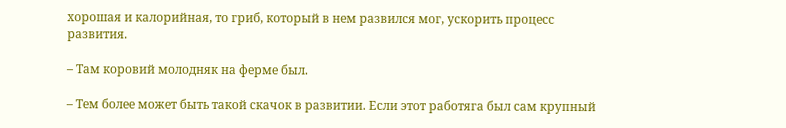хорошая и калорийная, то гриб, который в нем развился мог, ускорить процесс развития.

– Там коровий молодняк на ферме был.

– Тем более может быть такой скачок в развитии. Если этот работяга был сам крупный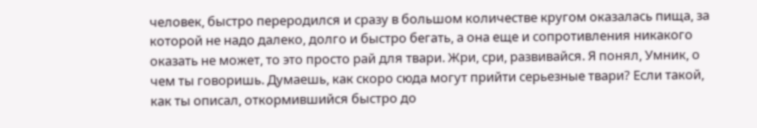человек, быстро переродился и сразу в большом количестве кругом оказалась пища, за которой не надо далеко, долго и быстро бегать, а она еще и сопротивления никакого оказать не может, то это просто рай для твари. Жри, сри, развивайся. Я понял, Умник, о чем ты говоришь. Думаешь, как скоро сюда могут прийти серьезные твари? Если такой, как ты описал, откормившийся быстро до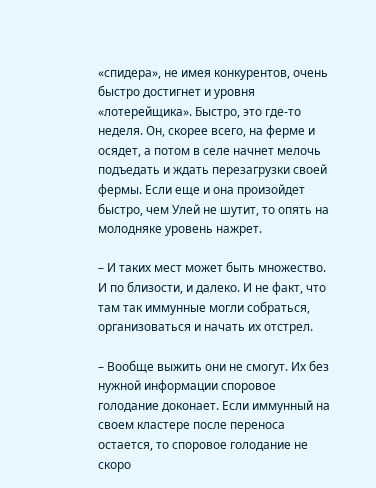«спидера», не имея конкурентов, очень быстро достигнет и уровня «лотерейщика». Быстро, это где-то неделя. Он, скорее всего, на ферме и осядет, а потом в селе начнет мелочь подъедать и ждать перезагрузки своей фермы. Если еще и она произойдет быстро, чем Улей не шутит, то опять на молодняке уровень нажрет.

– И таких мест может быть множество. И по близости, и далеко. И не факт, что там так иммунные могли собраться, организоваться и начать их отстрел.

– Вообще выжить они не смогут. Их без нужной информации споровое голодание доконает. Если иммунный на своем кластере после переноса остается, то споровое голодание не скоро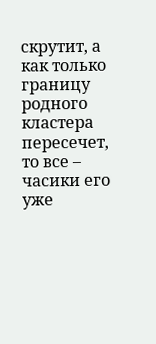скрутит, а как только границу родного кластера пересечет, то все – часики его уже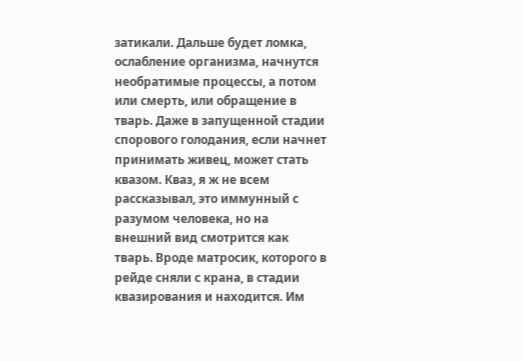затикали. Дальше будет ломка, ослабление организма, начнутся необратимые процессы, а потом или смерть, или обращение в тварь. Даже в запущенной стадии спорового голодания, если начнет принимать живец, может стать квазом. Кваз, я ж не всем рассказывал, это иммунный с разумом человека, но на внешний вид смотрится как тварь. Вроде матросик, которого в рейде сняли с крана, в стадии квазирования и находится. Им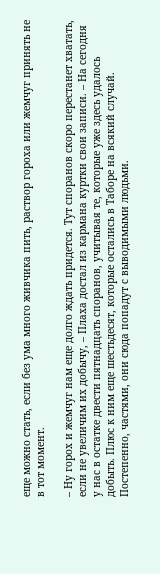еще можно стать, если без ума много живчика пить, раствор гороха или жемчуг принять не в тот момент.

– Ну горох и жемчуг нам еще долго ждать придется. Тут споранов скоро перестанет хватать, если не увеличим их добычу, – Плаха достал из кармана куртки свои записи. – На сегодня у нас в остатке двести пятнадцать споранов, учитывая те, которые уже здесь удалось добыть. Плюс к ним еще шестьдесят, которые остались в Таборе на всякий случай. Постепенно, частями, они сюда попадут с выводимыми людьми.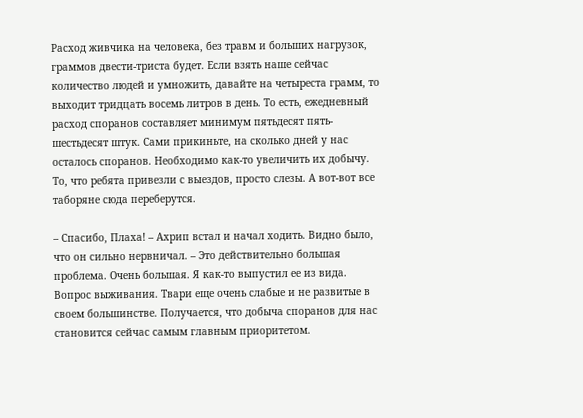Расход живчика на человека, без травм и больших нагрузок, граммов двести-триста будет. Если взять наше сейчас количество людей и умножить, давайте на четыреста грамм, то выходит тридцать восемь литров в день. То есть, ежедневный расход споранов составляет минимум пятьдесят пять-шестьдесят штук. Сами прикиньте, на сколько дней у нас осталось споранов. Необходимо как-то увеличить их добычу. То, что ребята привезли с выездов, просто слезы. А вот-вот все таборяне сюда переберутся.

– Спасибо, Плаха! – Ахрип встал и начал ходить. Видно было, что он сильно нервничал. – Это действительно большая проблема. Очень большая. Я как-то выпустил ее из вида. Вопрос выживания. Твари еще очень слабые и не развитые в своем большинстве. Получается, что добыча споранов для нас становится сейчас самым главным приоритетом.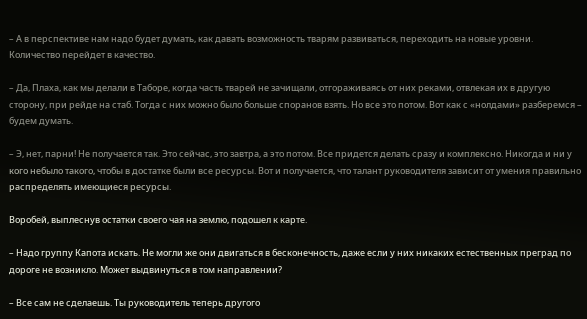– А в перспективе нам надо будет думать, как давать возможность тварям развиваться, переходить на новые уровни. Количество перейдет в качество.

– Да, Плаха, как мы делали в Таборе, когда часть тварей не зачищали, отгораживаясь от них реками, отвлекая их в другую сторону, при рейде на стаб. Тогда с них можно было больше споранов взять. Но все это потом. Вот как с «нолдами» разберемся – будем думать.

– Э, нет, парни! Не получается так. Это сейчас, это завтра, а это потом. Все придется делать сразу и комплексно. Никогда и ни у кого небыло такого, чтобы в достатке были все ресурсы. Вот и получается, что талант руководителя зависит от умения правильно распределять имеющиеся ресурсы.

Воробей, выплеснув остатки своего чая на землю, подошел к карте.

– Надо группу Капота искать. Не могли же они двигаться в бесконечность, даже если у них никаких естественных преград по дороге не возникло. Может выдвинуться в том направлении?

– Все сам не сделаешь. Ты руководитель теперь другого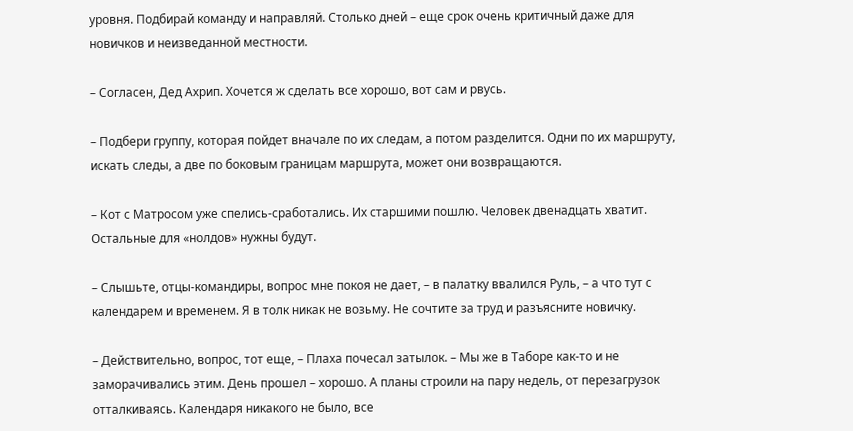уровня. Подбирай команду и направляй. Столько дней – еще срок очень критичный даже для новичков и неизведанной местности.

– Согласен, Дед Ахрип. Хочется ж сделать все хорошо, вот сам и рвусь.

– Подбери группу, которая пойдет вначале по их следам, а потом разделится. Одни по их маршруту, искать следы, а две по боковым границам маршрута, может они возвращаются.

– Кот с Матросом уже спелись-сработались. Их старшими пошлю. Человек двенадцать хватит. Остальные для «нолдов» нужны будут.

– Слышьте, отцы-командиры, вопрос мне покоя не дает, – в палатку ввалился Руль, – а что тут с календарем и временем. Я в толк никак не возьму. Не сочтите за труд и разъясните новичку.

– Действительно, вопрос, тот еще, – Плаха почесал затылок. – Мы же в Таборе как-то и не заморачивались этим. День прошел – хорошо. А планы строили на пару недель, от перезагрузок отталкиваясь. Календаря никакого не было, все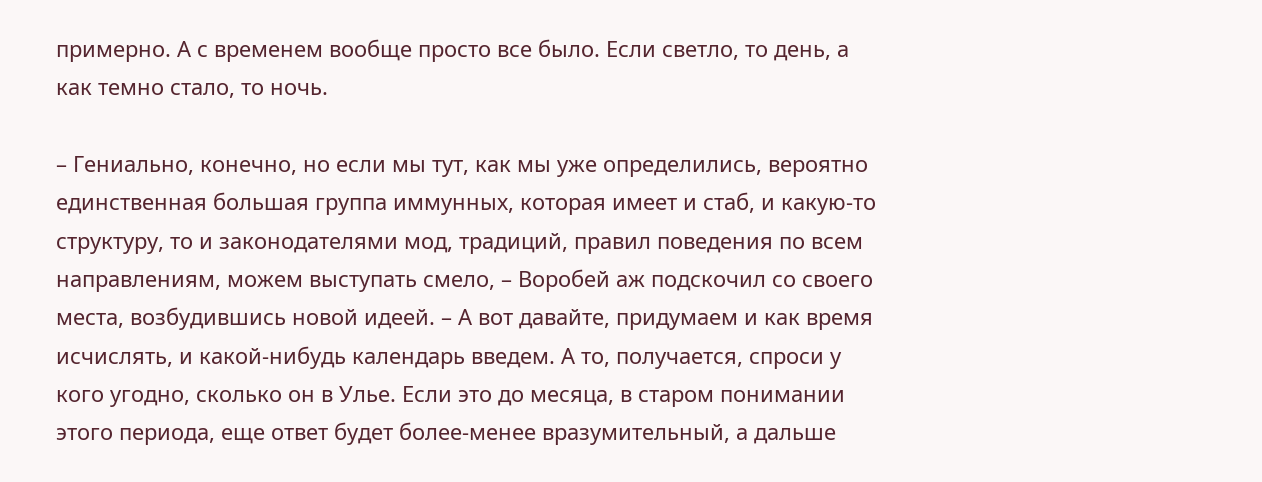примерно. А с временем вообще просто все было. Если светло, то день, а как темно стало, то ночь.

– Гениально, конечно, но если мы тут, как мы уже определились, вероятно единственная большая группа иммунных, которая имеет и стаб, и какую-то структуру, то и законодателями мод, традиций, правил поведения по всем направлениям, можем выступать смело, – Воробей аж подскочил со своего места, возбудившись новой идеей. – А вот давайте, придумаем и как время исчислять, и какой-нибудь календарь введем. А то, получается, спроси у кого угодно, сколько он в Улье. Если это до месяца, в старом понимании этого периода, еще ответ будет более-менее вразумительный, а дальше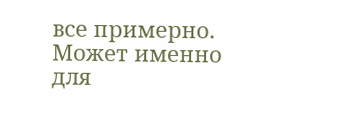все примерно. Может именно для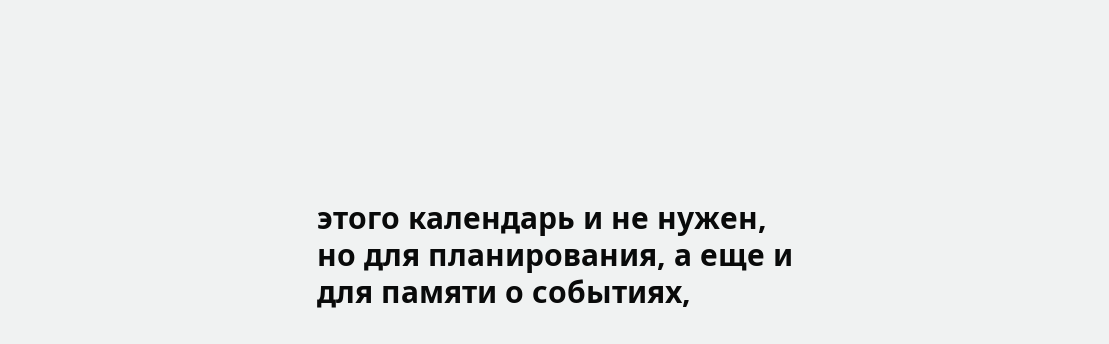этого календарь и не нужен, но для планирования, а еще и для памяти о событиях,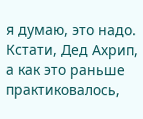я думаю, это надо. Кстати, Дед Ахрип, а как это раньше практиковалось,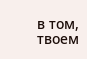в том, твоем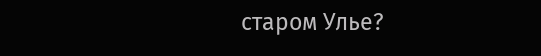старом Улье?